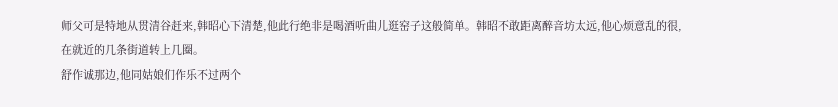师父可是特地从贯清谷赶来,韩昭心下清楚,他此行绝非是喝酒听曲儿逛窑子这般简单。韩昭不敢距离醉音坊太远,他心烦意乱的很,在就近的几条街道转上几圈。
舒作诚那边,他同姑娘们作乐不过两个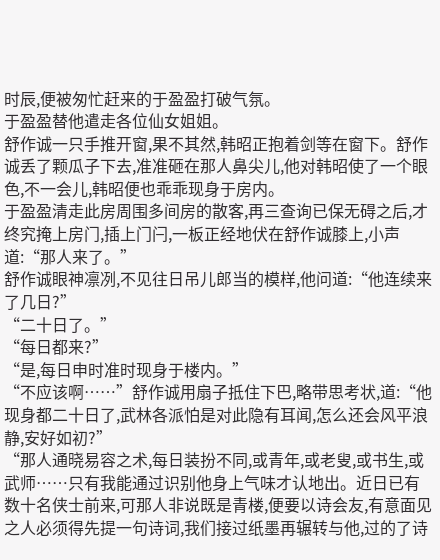时辰,便被匆忙赶来的于盈盈打破气氛。
于盈盈替他遣走各位仙女姐姐。
舒作诚一只手推开窗,果不其然,韩昭正抱着剑等在窗下。舒作诚丢了颗瓜子下去,准准砸在那人鼻尖儿,他对韩昭使了一个眼色,不一会儿,韩昭便也乖乖现身于房内。
于盈盈清走此房周围多间房的散客,再三查询已保无碍之后,才终究掩上房门,插上门闩,一板正经地伏在舒作诚膝上,小声道:“那人来了。”
舒作诚眼神凛冽,不见往日吊儿郎当的模样,他问道:“他连续来了几日?”
“二十日了。”
“每日都来?”
“是,每日申时准时现身于楼内。”
“不应该啊……”舒作诚用扇子抵住下巴,略带思考状,道:“他现身都二十日了,武林各派怕是对此隐有耳闻,怎么还会风平浪静,安好如初?”
“那人通晓易容之术,每日装扮不同,或青年,或老叟,或书生,或武师……只有我能通过识别他身上气味才认地出。近日已有数十名侠士前来,可那人非说既是青楼,便要以诗会友,有意面见之人必须得先提一句诗词,我们接过纸墨再辗转与他,过的了诗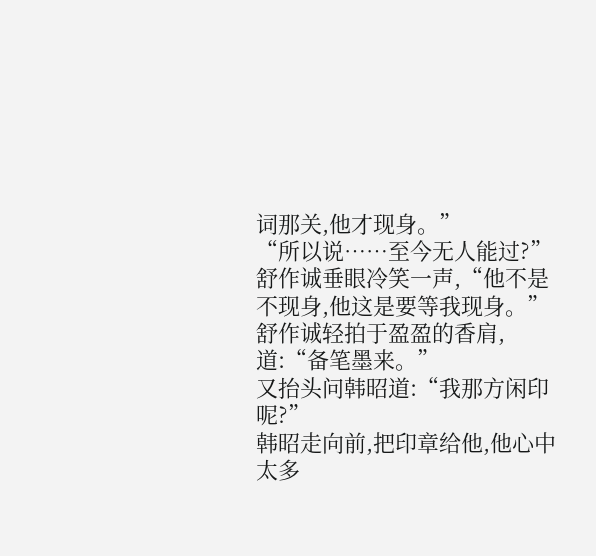词那关,他才现身。”
“所以说……至今无人能过?”舒作诚垂眼冷笑一声,“他不是不现身,他这是要等我现身。”
舒作诚轻拍于盈盈的香肩,道:“备笔墨来。”
又抬头问韩昭道:“我那方闲印呢?”
韩昭走向前,把印章给他,他心中太多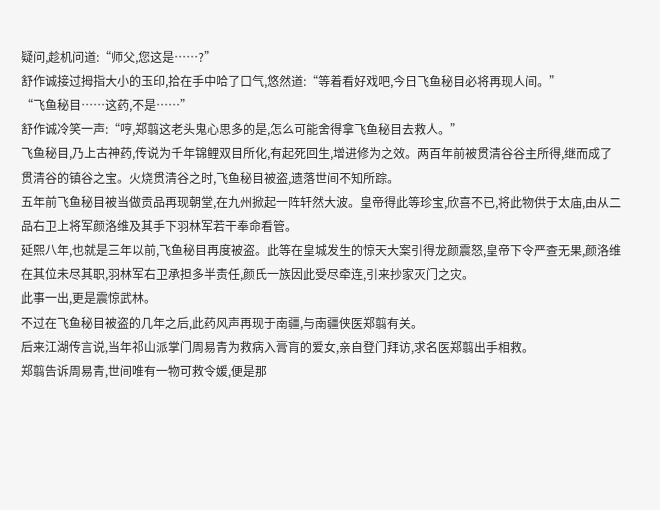疑问,趁机问道:“师父,您这是……?”
舒作诚接过拇指大小的玉印,拾在手中哈了口气,悠然道:“等着看好戏吧,今日飞鱼秘目必将再现人间。”
“飞鱼秘目……这药,不是……”
舒作诚冷笑一声:“哼,郑翦这老头鬼心思多的是,怎么可能舍得拿飞鱼秘目去救人。”
飞鱼秘目,乃上古神药,传说为千年锦鲤双目所化,有起死回生,增进修为之效。两百年前被贯清谷谷主所得,继而成了贯清谷的镇谷之宝。火烧贯清谷之时,飞鱼秘目被盗,遗落世间不知所踪。
五年前飞鱼秘目被当做贡品再现朝堂,在九州掀起一阵轩然大波。皇帝得此等珍宝,欣喜不已,将此物供于太庙,由从二品右卫上将军颜洛维及其手下羽林军若干奉命看管。
延熙八年,也就是三年以前,飞鱼秘目再度被盗。此等在皇城发生的惊天大案引得龙颜震怒,皇帝下令严查无果,颜洛维在其位未尽其职,羽林军右卫承担多半责任,颜氏一族因此受尽牵连,引来抄家灭门之灾。
此事一出,更是震惊武林。
不过在飞鱼秘目被盗的几年之后,此药风声再现于南疆,与南疆侠医郑翦有关。
后来江湖传言说,当年祁山派掌门周易青为救病入膏肓的爱女,亲自登门拜访,求名医郑翦出手相救。
郑翦告诉周易青,世间唯有一物可救令媛,便是那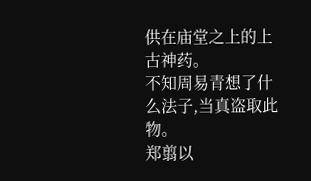供在庙堂之上的上古神药。
不知周易青想了什么法子,当真盗取此物。
郑翦以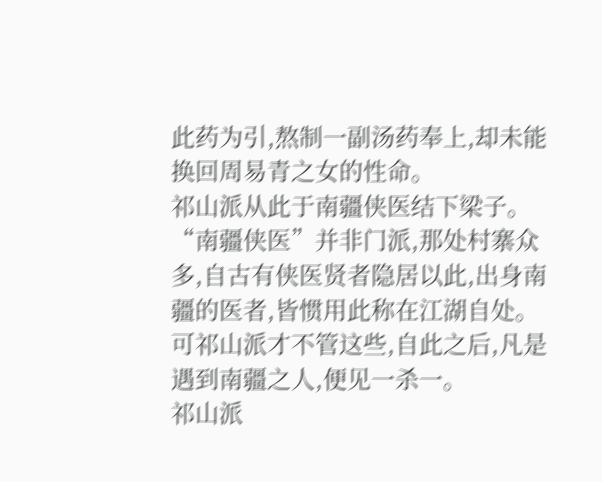此药为引,熬制一副汤药奉上,却未能换回周易青之女的性命。
祁山派从此于南疆侠医结下梁子。
“南疆侠医”并非门派,那处村寨众多,自古有侠医贤者隐居以此,出身南疆的医者,皆惯用此称在江湖自处。可祁山派才不管这些,自此之后,凡是遇到南疆之人,便见一杀一。
祁山派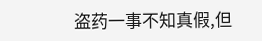盗药一事不知真假,但